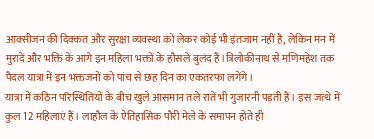आक्सीजन की दिक्कत और सुरक्षा व्यवस्था को लेकर कोई भी इंतजाम नहीं है, लेकिन मन में मुरादें और भक्ति के आगे इन महिला भक्तों के हौसले बुलंद हैं।त्रिलोकीनाथ से मणिमहेश तक पैदल यात्रा में इन भक्तजनों को पांच से छह दिन का एकतरफा लगेंगे।
यात्रा में कठिन परिस्थितियों के बीच खुले आसमान तले रातें भी गुजारनी पड़ती हैं। इस जत्थे में कुल 12 महिलाएं हैं। लाहौल के ऐतिहासिक पौरी मेले के समापन होते ही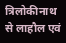त्रिलोकीनाथ से लाहौल एवं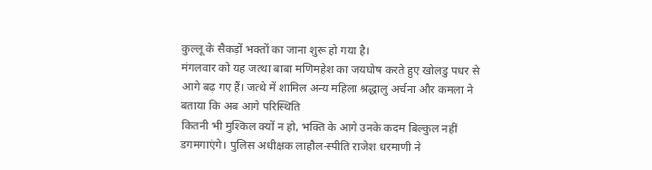कुल्लू के सैकड़ों भक्तों का जाना शुरू हो गया है।
मंगलवार को यह जत्था बाबा मणिमहेश का जयघोष करते हुए खोलडु पधर से आगे बढ़ गए हैं। जत्थे में शामिल अन्य महिला श्रद्धालु अर्चना और कमला ने बताया कि अब आगे परिस्थिति
कितनी भी मुश्किल क्यों न हो, भक्ति के आगे उनके कदम बिल्कुल नहीं डगमगाएंगे। पुलिस अधीक्षक लाहौल-स्पीति राजेश धरमाणी ने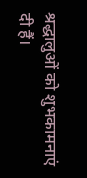श्रद्धालुओं को शुभकामनाएं दी हैं।